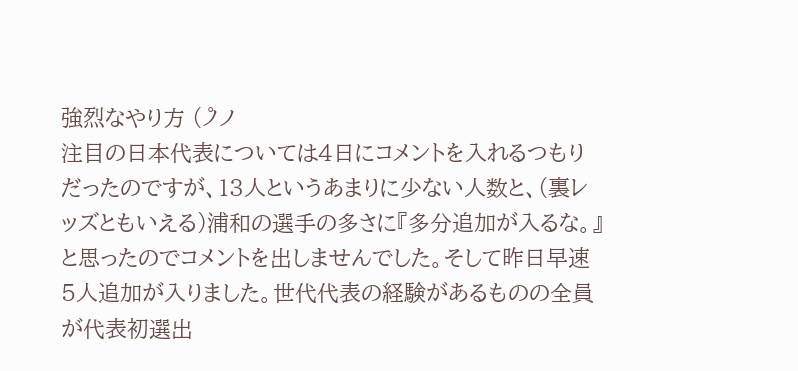強烈なやり方 (ノ゚ノ
注目の日本代表については4日にコメントを入れるつもりだったのですが、13人というあまりに少ない人数と、(裏レッズともいえる)浦和の選手の多さに『多分追加が入るな。』と思ったのでコメントを出しませんでした。そして昨日早速5人追加が入りました。世代代表の経験があるものの全員が代表初選出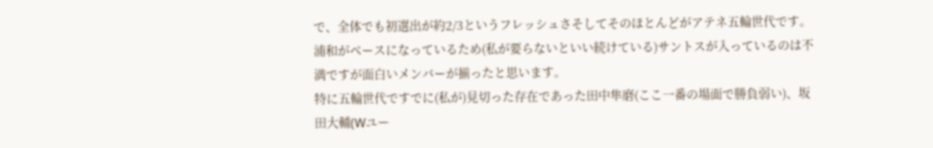で、全体でも初選出が約2/3というフレッシュさそしてそのほとんどがアテネ五輪世代です。浦和がベースになっているため(私が要らないといい続けている)サントスが入っているのは不満ですが面白いメンバーが揃ったと思います。
特に五輪世代ですでに(私が)見切った存在であった田中隼磨(ここ一番の場面で勝負弱い)、坂田大輔(Wユー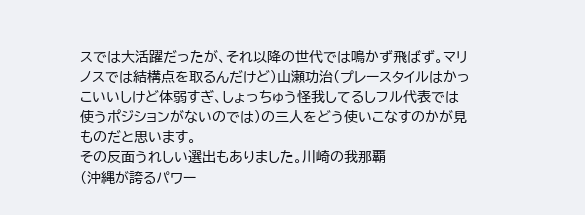スでは大活躍だったが、それ以降の世代では鳴かず飛ばず。マリノスでは結構点を取るんだけど)山瀬功治(プレースタイルはかっこいいしけど体弱すぎ、しょっちゅう怪我してるしフル代表では使うポジションがないのでは)の三人をどう使いこなすのかが見ものだと思います。
その反面うれしい選出もありました。川崎の我那覇
(沖縄が誇るパワー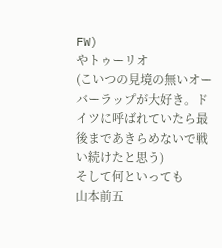FW)
やトゥーリオ
(こいつの見境の無いオーバーラップが大好き。ドイツに呼ばれていたら最後まであきらめないで戦い続けたと思う)
そして何といっても
山本前五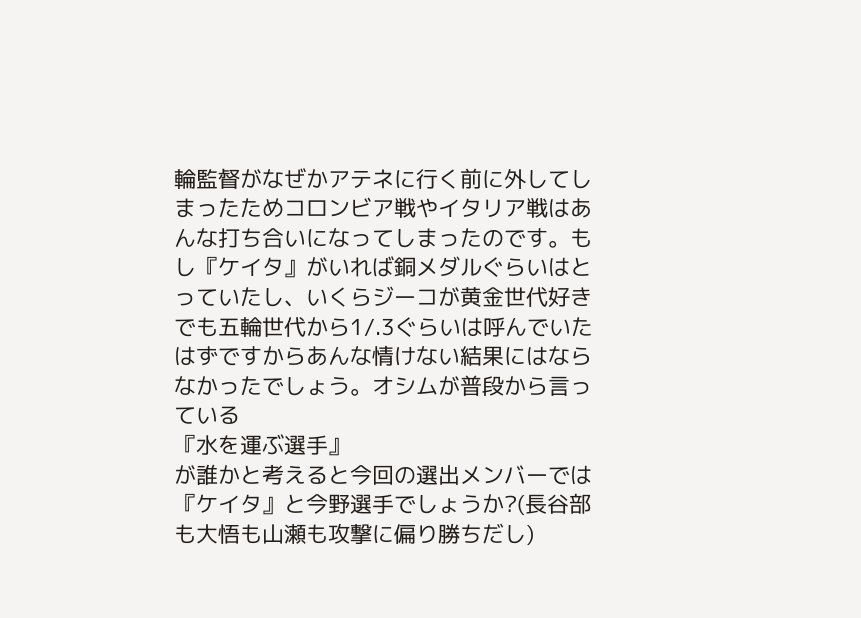輪監督がなぜかアテネに行く前に外してしまったためコロンビア戦やイタリア戦はあんな打ち合いになってしまったのです。もし『ケイタ』がいれば銅メダルぐらいはとっていたし、いくらジーコが黄金世代好きでも五輪世代から1/.3ぐらいは呼んでいたはずですからあんな情けない結果にはならなかったでしょう。オシムが普段から言っている
『水を運ぶ選手』
が誰かと考えると今回の選出メンバーでは『ケイタ』と今野選手でしょうか?(長谷部も大悟も山瀬も攻撃に偏り勝ちだし)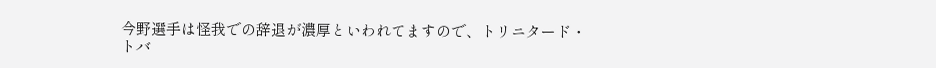今野選手は怪我での辞退が濃厚といわれてますので、トリニタード・トバ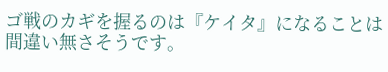ゴ戦のカギを握るのは『ケイタ』になることは間違い無さそうです。